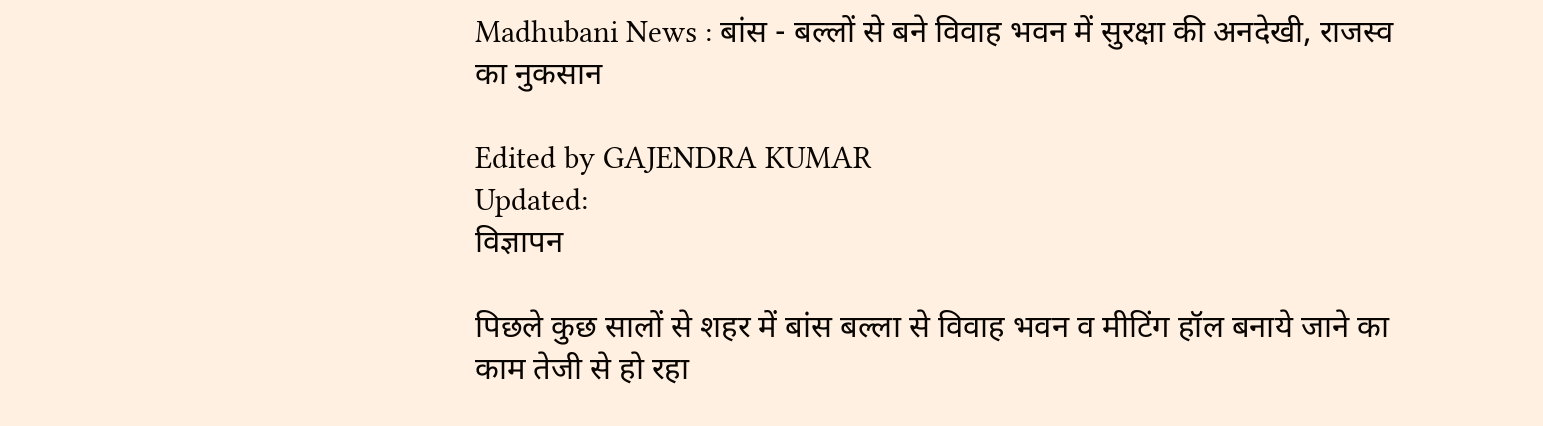Madhubani News : बांस - बल्लों से बने विवाह भवन में सुरक्षा की अनदेखी, राजस्व का नुकसान

Edited by GAJENDRA KUMAR
Updated:
विज्ञापन

पिछले कुछ सालों से शहर में बांस बल्ला से विवाह भवन व मीटिंग हॉल बनाये जाने का काम तेजी से हो रहा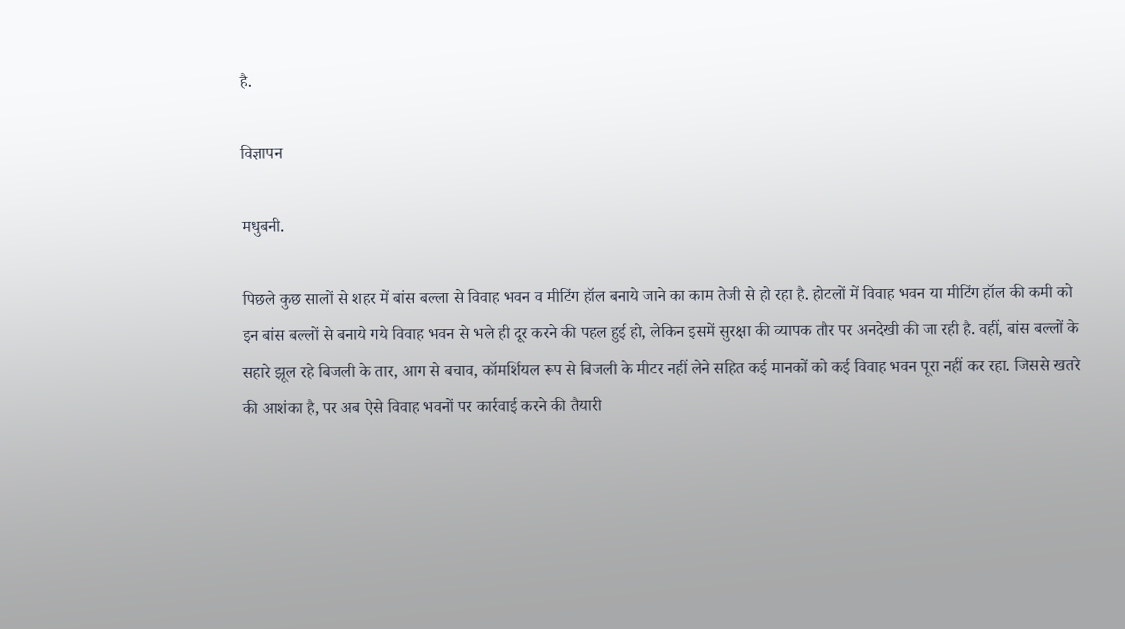है.

विज्ञापन

मधुबनी.

पिछले कुछ सालों से शहर में बांस बल्ला से विवाह भवन व मीटिंग हॉल बनाये जाने का काम तेजी से हो रहा है. होटलों में विवाह भवन या मीटिंग हॉल की कमी को इन बांस बल्लों से बनाये गये विवाह भवन से भले ही दूर करने की पहल हुई हो, लेकिन इसमें सुरक्षा की व्यापक तौर पर अनदेखी की जा रही है. वहीं, बांस बल्लों के सहारे झूल रहे बिजली के तार, आग से बचाव, कॉमर्शियल रूप से बिजली के मीटर नहीं लेने सहित कई मानकों को कई विवाह भवन पूरा नहीं कर रहा. जिससे खतरे की आशंका है, पर अब ऐसे विवाह भवनों पर कार्रवाई करने की तैयारी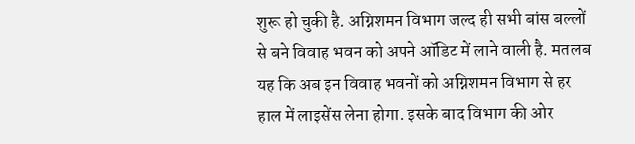शुरू हो चुकी है. अग्निशमन विभाग जल्द ही सभी बांस बल्लों से बने विवाह भवन को अपने ऑडिट में लाने वाली है. मतलब यह कि अब इन विवाह भवनों को अग्निशमन विभाग से हर हाल में लाइसेंस लेना होगा. इसके बाद विभाग की ओर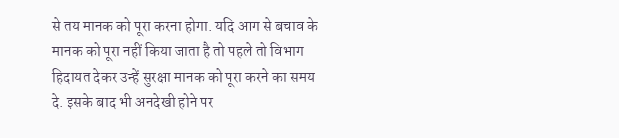से तय मानक को पूरा करना होगा. यदि आग से बचाव के मानक को पूरा नहीं किया जाता है तो पहले तो विभाग हिदायत देकर उन्हें सुरक्षा मानक को पूरा करने का समय दे. इसके बाद भी अनदेखी होने पर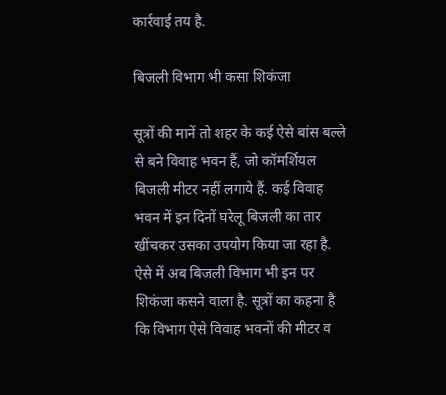कार्रवाई तय है.

बिजली विभाग भी कसा शिकंजा

सूत्रों की मानें तो शहर के कई ऐसे बांस बल्ले से बने विवाह भवन हैं, जो कॉमर्शियल बिजली मीटर नहीं लगाये हैं. कई विवाह भवन में इन दिनों घरेलू बिजली का तार खींचकर उसका उपयोग किया जा रहा है. ऐसे में अब बिजली विभाग भी इन पर शिकंजा कसने वाला है. सूत्रों का कहना है कि विभाग ऐसे विवाह भवनों की मीटर व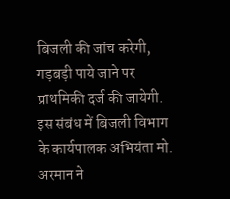बिजली की जांच करेगी, गड़बड़ी पाये जाने पर प्राथमिकी दर्ज की जायेगी. इस संबंध में बिजली विभाग के कार्यपालक अभियंता मो. अरमान ने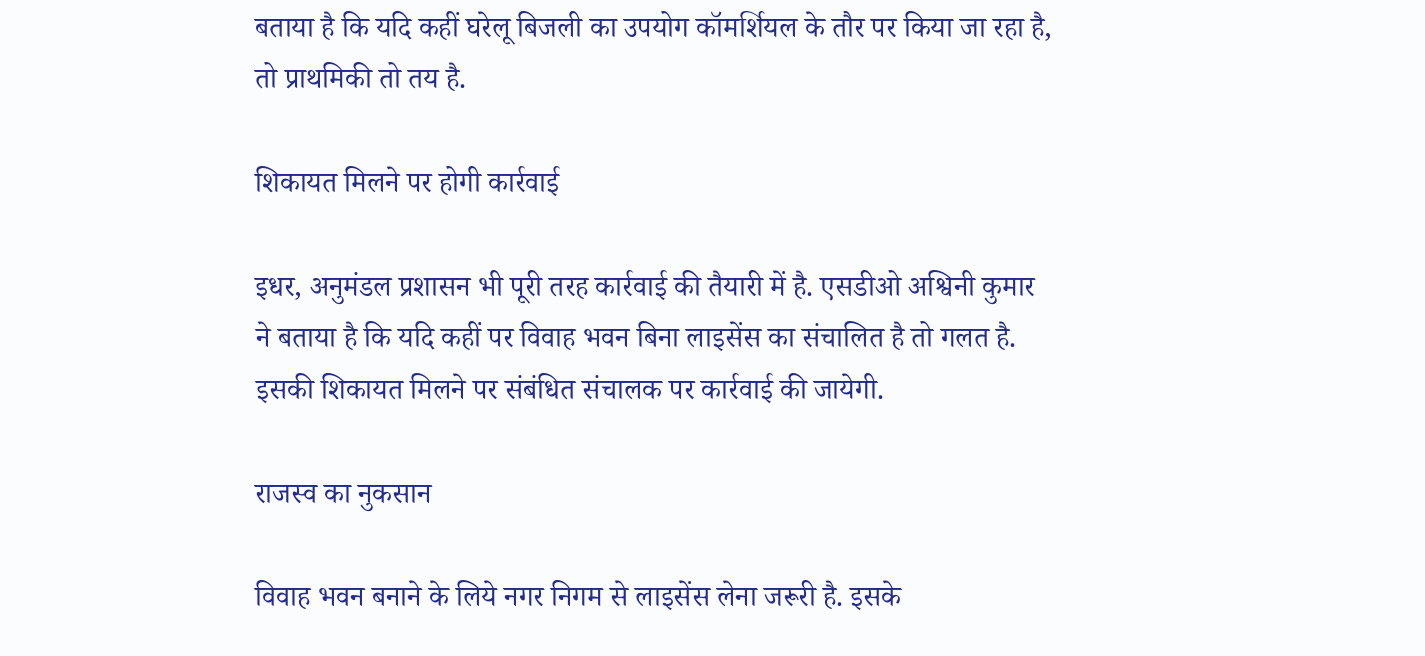बताया है कि यदि कहीं घरेलू बिजली का उपयोग कॉमर्शियल के तौर पर किया जा रहा है, तो प्राथमिकी तो तय है.

शिकायत मिलने पर होगी कार्रवाई

इधर, अनुमंडल प्रशासन भी पूरी तरह कार्रवाई की तैयारी में है. एसडीओ अश्विनी कुमार ने बताया है कि यदि कहीं पर विवाह भवन बिना लाइसेंस का संचालित है तो गलत है. इसकी शिकायत मिलने पर संबंधित संचालक पर कार्रवाई की जायेगी.

राजस्व का नुकसान

विवाह भवन बनाने के लिये नगर निगम से लाइसेंस लेना जरूरी है. इसके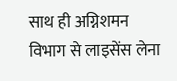साथ ही अग्निशमन विभाग से लाइसेंस लेना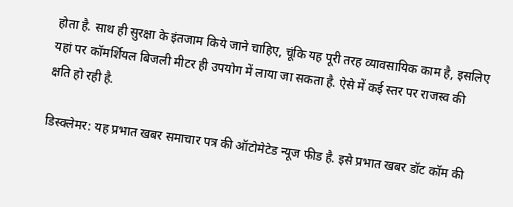होता है. साथ ही सुरक्षा के इंतजाम किये जाने चाहिए, चूंकि यह पूरी तरह व्यावसायिक काम है, इसलिए यहां पर कॉमर्शियल बिजली मीटर ही उपयोग में लाया जा सकता है. ऐसे में कई स्तर पर राजस्व की क्षति हो रही है.

डिस्क्लेमर: यह प्रभात खबर समाचार पत्र की ऑटोमेटेड न्यूज फीड है. इसे प्रभात खबर डॉट कॉम की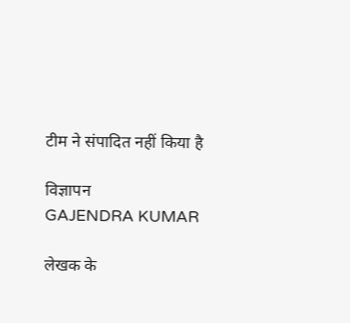टीम ने संपादित नहीं किया है

विज्ञापन
GAJENDRA KUMAR

लेखक के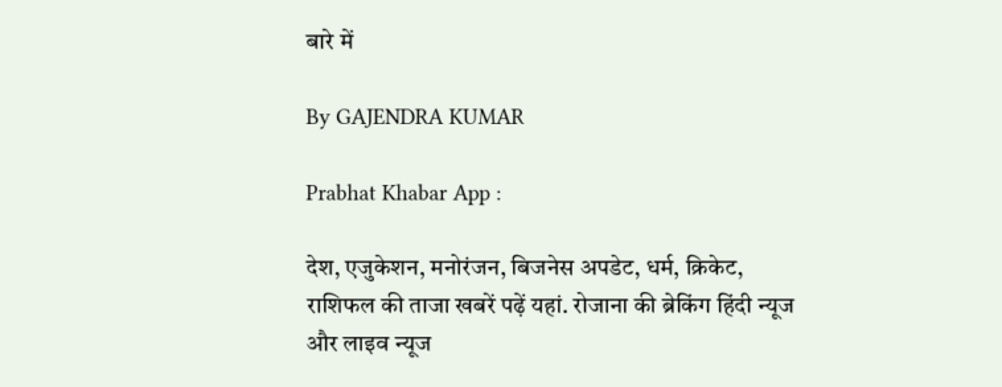बारे में

By GAJENDRA KUMAR

Prabhat Khabar App :

देश, एजुकेशन, मनोरंजन, बिजनेस अपडेट, धर्म, क्रिकेट, राशिफल की ताजा खबरें पढ़ें यहां. रोजाना की ब्रेकिंग हिंदी न्यूज और लाइव न्यूज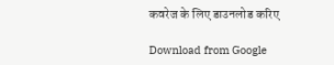कवरेज के लिए डाउनलोड करिए

Download from Google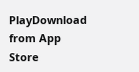PlayDownload from App Store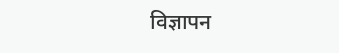विज्ञापन